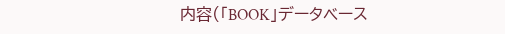内容(「BOOK」データベース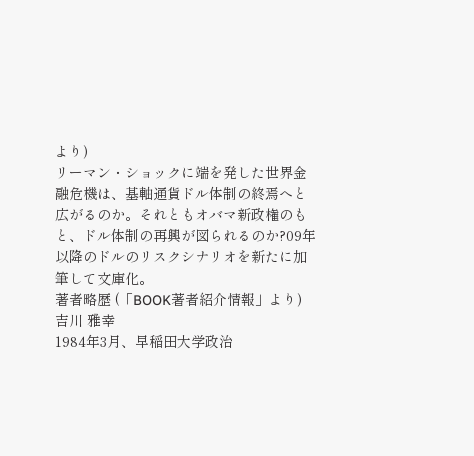より)
リーマン・ショックに端を発した世界金融危機は、基軸通貨ドル体制の終焉へと広がるのか。それともオバマ新政権のもと、ドル体制の再興が図られるのか?09年以降のドルのリスクシナリオを新たに加筆して文庫化。
著者略歴 (「BOOK著者紹介情報」より)
吉川 雅幸
1984年3月、早稲田大学政治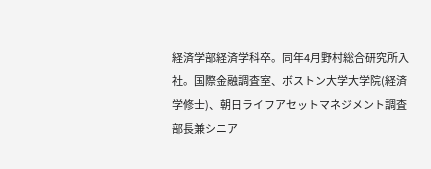経済学部経済学科卒。同年4月野村総合研究所入社。国際金融調査室、ボストン大学大学院(経済学修士)、朝日ライフアセットマネジメント調査部長兼シニア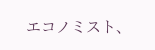エコノミスト、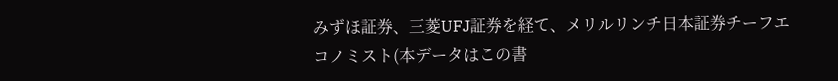みずほ証券、三菱UFJ証券を経て、メリルリンチ日本証券チーフエコノミスト(本データはこの書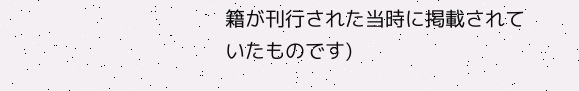籍が刊行された当時に掲載されていたものです)